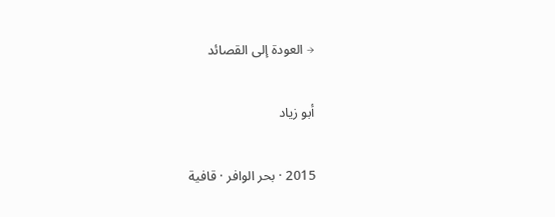→ العودة إلى القصائد

أبو زياد

2015 · بحر الوافر · قافية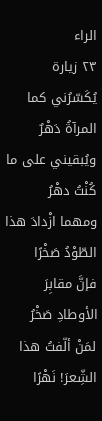الراء
٢٣ زيارة
يُكَسّرُني كما المرآةُ دَهْرٌ
ويُبقيني على ما كُنْتُ دهْرُ
ومهما ازْدادَ هذا الطّوْدُ صَخْرًا
فإنَّ مقابِرَ الأوطادِ صَخْرُ
لمَنْ ألّفتُ هذا الشِّعرَ! نَهْرًا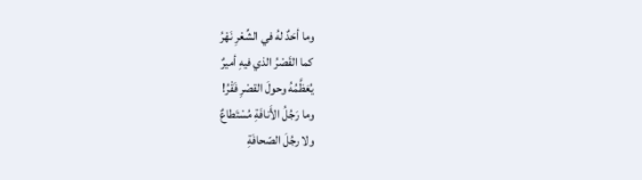وما أحَدٌ لهُ في الشِّعْرِ نَهْرُ
كما القَصْرُ الذي فيهِ أميرٌ
يُعَظَّمُهُ وحولَ القصْرِ فَقْرُ!
وما رَجُلُ الأَنافَةِ مُسْتَطاعٌ
ولا رجُلَ الصّحافَةِ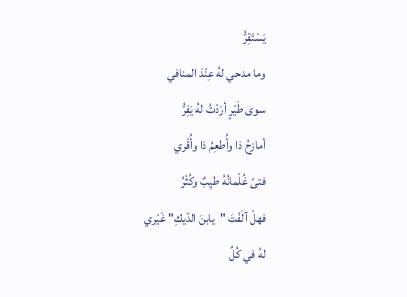يَسْتَقِرُّ
وما مدحي لهُ عِنْدَ المنافي
سوى طَيْرٍ أرَدْتُ لهُ يَفِرُّ
أمازِحُ ذا وأُطعِمُ ذا وأُقْري
فتىً غُلْمانُهُ طيِبٌ وكُثْرُ
فهلْ آلَفْتَ "يابنَ الدّيكِ" غَيْري
لهُ في كُلِّ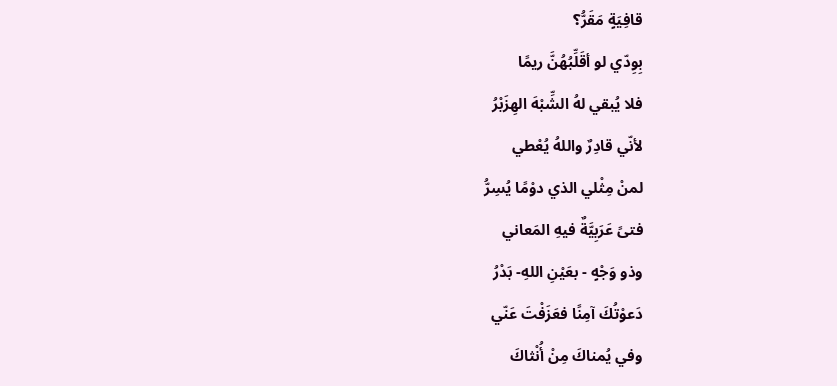قافِيَةٍ مَقَرُّ؟
بِوِدّي لو أقَلِّبُهُنَّ ريمًا
فلا يُبقي لهُ الشِّبْهَ الهِزَبْرُ
لأنّي قادِرٌ واللهُ يُعْطي
لمنْ مِثْلي الذي دوْمًا يُسِرُّ
فتىً عَرَبِيَّةٌ فيهِ المَعاني
وذو وَجْهٍ - بعَيْنِ اللهِ- بَدْرُ
دَعوْتُكَ آمِنًا فعَزَفْتَ عَنّي
وفي يُمناكَ مِنْ أُنْثاكَ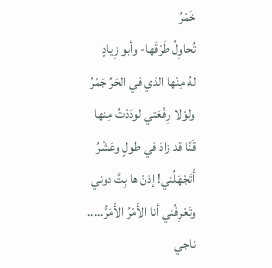خَمْرُ
تُحاوِلُ طَرْقَها- وأبو زِيادٍ
لهُ مِنْها الذي في الحَرِّ جَمْرُ
ولوْلا رِفْعَتي لودَدْتُ مِنها
قَنًا قد زادَ في طولٍ وعَشْرُ
أَتَجْهَلُني! إذنْ ها بِتَّ دوني
وتَعْرِفُني أنا الأَمْرُ الأَمَرُّ.....
ناجي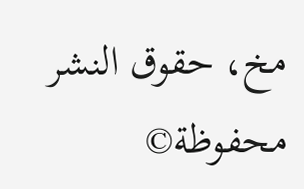مخ، حقوق النشر محفوظة©